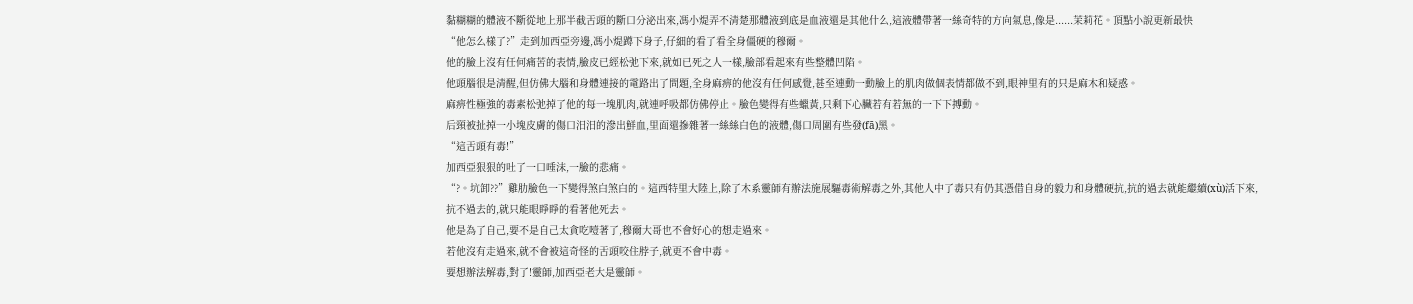黏糊糊的體液不斷從地上那半截舌頭的斷口分泌出來,馮小煶弄不清楚那體液到底是血液還是其他什么,這液體帶著一絲奇特的方向氣息,像是......茉莉花。頂點小說更新最快
“他怎么樣了?”走到加西亞旁邊,馮小煶蹲下身子,仔細的看了看全身僵硬的穆爾。
他的臉上沒有任何痛苦的表情,臉皮已經松弛下來,就如已死之人一樣,臉部看起來有些整體凹陷。
他頭腦很是清醒,但仿佛大腦和身體連接的電路出了問題,全身麻痹的他沒有任何感覺,甚至連動一動臉上的肌肉做個表情都做不到,眼神里有的只是麻木和疑惑。
麻痹性極強的毒素松弛掉了他的每一塊肌肉,就連呼吸都仿佛停止。臉色變得有些蠟黃,只剩下心臟若有若無的一下下搏動。
后頸被扯掉一小塊皮膚的傷口汨汨的滲出鮮血,里面還摻雜著一絲絲白色的液體,傷口周圍有些發(fā)黑。
“這舌頭有毒!”
加西亞狠狠的吐了一口唾沫,一臉的悲痛。
“?。坑卸??”雞肋臉色一下變得煞白煞白的。這西特里大陸上,除了木系靈師有辦法施展驅毒術解毒之外,其他人中了毒只有仍其憑借自身的毅力和身體硬抗,抗的過去就能繼續(xù)活下來,抗不過去的,就只能眼睜睜的看著他死去。
他是為了自己,要不是自己太貪吃噎著了,穆爾大哥也不會好心的想走過來。
若他沒有走過來,就不會被這奇怪的舌頭咬住脖子,就更不會中毒。
要想辦法解毒,對了!靈師,加西亞老大是靈師。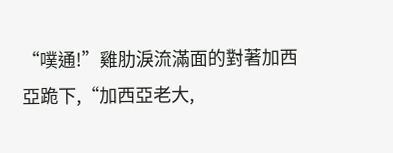“噗通!”雞肋淚流滿面的對著加西亞跪下,“加西亞老大,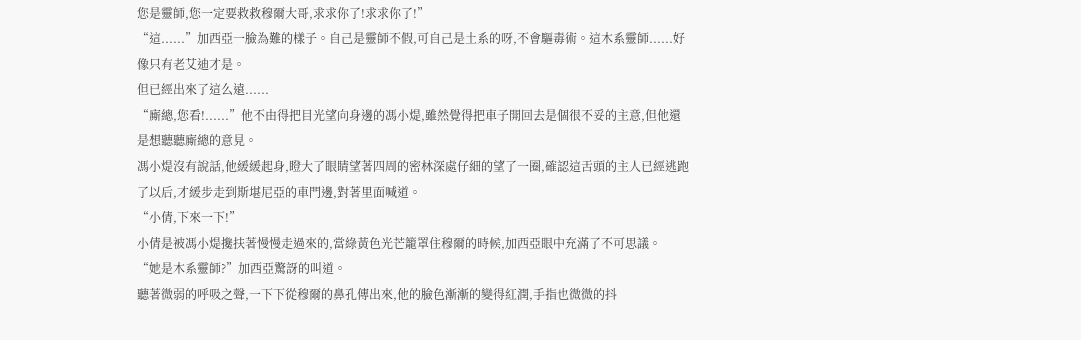您是靈師,您一定要救救穆爾大哥,求求你了!求求你了!”
“這......”加西亞一臉為難的樣子。自己是靈師不假,可自己是土系的呀,不會驅毒術。這木系靈師......好像只有老艾迪才是。
但已經出來了這么遠......
“廝總,您看!......”他不由得把目光望向身邊的馮小煶,雖然覺得把車子開回去是個很不妥的主意,但他還是想聽聽廝總的意見。
馮小煶沒有說話,他緩緩起身,瞪大了眼睛望著四周的密林深處仔細的望了一圈,確認這舌頭的主人已經逃跑了以后,才緩步走到斯堪尼亞的車門邊,對著里面喊道。
“小倩,下來一下!”
小倩是被馮小煶攙扶著慢慢走過來的,當綠黃色光芒籠罩住穆爾的時候,加西亞眼中充滿了不可思議。
“她是木系靈師?”加西亞驚訝的叫道。
聽著微弱的呼吸之聲,一下下從穆爾的鼻孔傳出來,他的臉色漸漸的變得紅潤,手指也微微的抖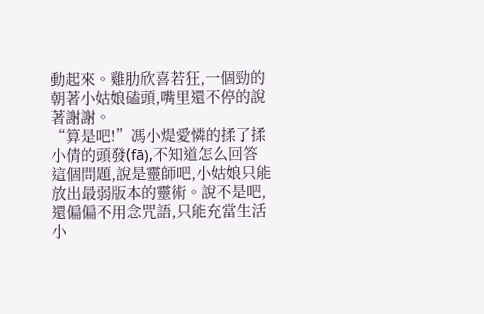動起來。雞肋欣喜若狂,一個勁的朝著小姑娘磕頭,嘴里還不停的說著謝謝。
“算是吧!”馮小煶愛憐的揉了揉小倩的頭發(fā),不知道怎么回答這個問題,說是靈師吧,小姑娘只能放出最弱版本的靈術。說不是吧,還偏偏不用念咒語,只能充當生活小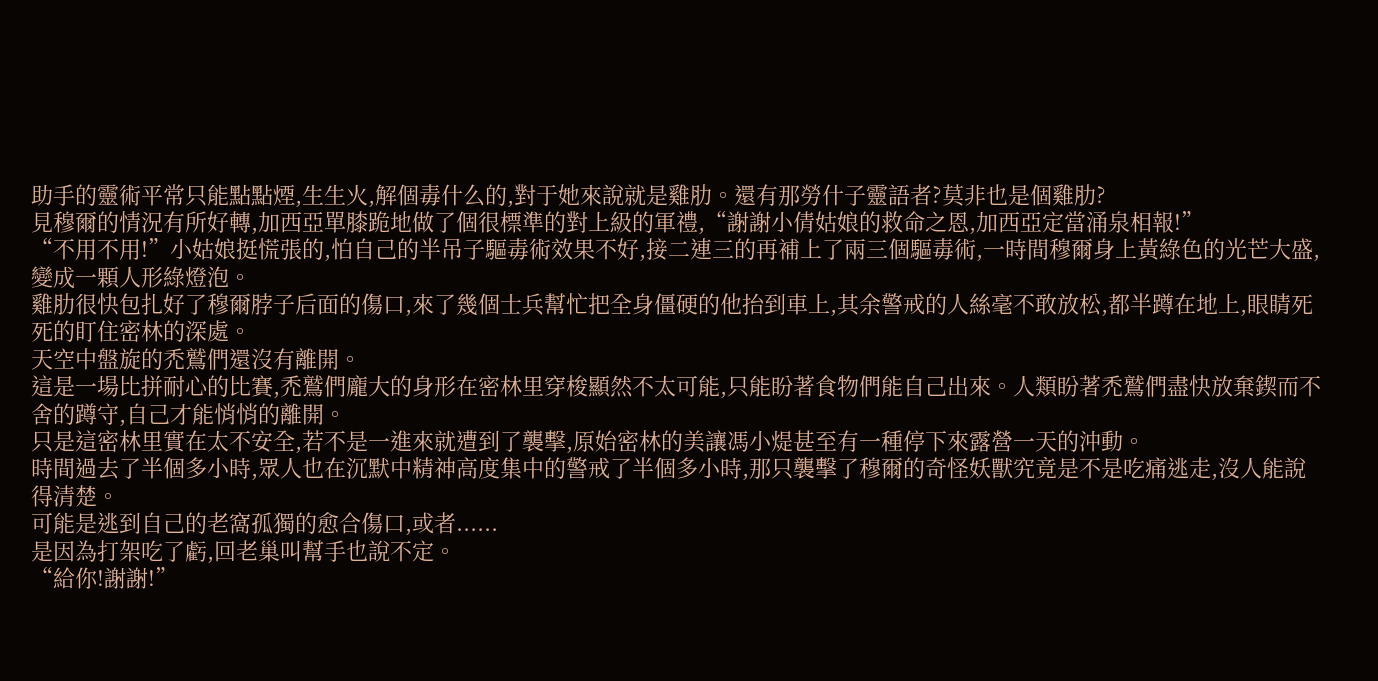助手的靈術平常只能點點煙,生生火,解個毒什么的,對于她來說就是雞肋。還有那勞什子靈語者?莫非也是個雞肋?
見穆爾的情況有所好轉,加西亞單膝跪地做了個很標準的對上級的軍禮,“謝謝小倩姑娘的救命之恩,加西亞定當涌泉相報!”
“不用不用!”小姑娘挺慌張的,怕自己的半吊子驅毒術效果不好,接二連三的再補上了兩三個驅毒術,一時間穆爾身上黃綠色的光芒大盛,變成一顆人形綠燈泡。
雞肋很快包扎好了穆爾脖子后面的傷口,來了幾個士兵幫忙把全身僵硬的他抬到車上,其余警戒的人絲毫不敢放松,都半蹲在地上,眼睛死死的盯住密林的深處。
天空中盤旋的禿鷲們還沒有離開。
這是一場比拼耐心的比賽,禿鷲們龐大的身形在密林里穿梭顯然不太可能,只能盼著食物們能自己出來。人類盼著禿鷲們盡快放棄鍥而不舍的蹲守,自己才能悄悄的離開。
只是這密林里實在太不安全,若不是一進來就遭到了襲擊,原始密林的美讓馮小煶甚至有一種停下來露營一天的沖動。
時間過去了半個多小時,眾人也在沉默中精神高度集中的警戒了半個多小時,那只襲擊了穆爾的奇怪妖獸究竟是不是吃痛逃走,沒人能說得清楚。
可能是逃到自己的老窩孤獨的愈合傷口,或者......
是因為打架吃了虧,回老巢叫幫手也說不定。
“給你!謝謝!”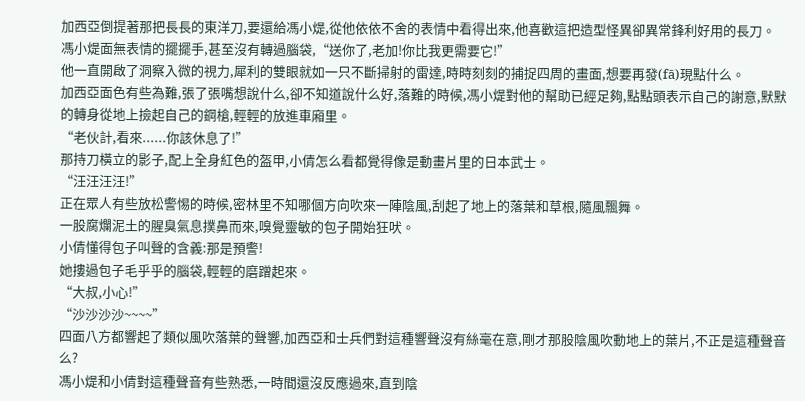加西亞倒提著那把長長的東洋刀,要還給馮小煶,從他依依不舍的表情中看得出來,他喜歡這把造型怪異卻異常鋒利好用的長刀。
馮小煶面無表情的擺擺手,甚至沒有轉過腦袋,“送你了,老加!你比我更需要它!”
他一直開啟了洞察入微的視力,犀利的雙眼就如一只不斷掃射的雷達,時時刻刻的捕捉四周的畫面,想要再發(fā)現點什么。
加西亞面色有些為難,張了張嘴想說什么,卻不知道說什么好,落難的時候,馮小煶對他的幫助已經足夠,點點頭表示自己的謝意,默默的轉身從地上撿起自己的鋼槍,輕輕的放進車廂里。
“老伙計,看來......你該休息了!”
那持刀橫立的影子,配上全身紅色的盔甲,小倩怎么看都覺得像是動畫片里的日本武士。
“汪汪汪汪!”
正在眾人有些放松警惕的時候,密林里不知哪個方向吹來一陣陰風,刮起了地上的落葉和草根,隨風飄舞。
一股腐爛泥土的腥臭氣息撲鼻而來,嗅覺靈敏的包子開始狂吠。
小倩懂得包子叫聲的含義:那是預警!
她摟過包子毛乎乎的腦袋,輕輕的磨蹭起來。
“大叔,小心!”
“沙沙沙沙~~~~”
四面八方都響起了類似風吹落葉的聲響,加西亞和士兵們對這種響聲沒有絲毫在意,剛才那股陰風吹動地上的葉片,不正是這種聲音么?
馮小煶和小倩對這種聲音有些熟悉,一時間還沒反應過來,直到陰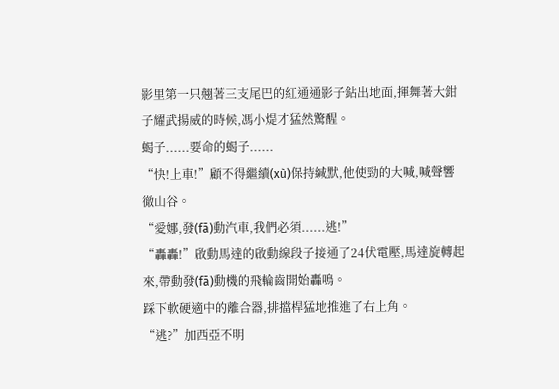影里第一只翹著三支尾巴的紅通通影子鉆出地面,揮舞著大鉗子耀武揚威的時候,馮小煶才猛然驚醒。
蝎子......要命的蝎子......
“快!上車!”顧不得繼續(xù)保持緘默,他使勁的大喊,喊聲響徹山谷。
“愛娜,發(fā)動汽車,我們必須......逃!”
“轟轟!”啟動馬達的啟動線段子接通了24伏電壓,馬達旋轉起來,帶動發(fā)動機的飛輪齒開始轟鳴。
踩下軟硬適中的離合器,排擋桿猛地推進了右上角。
“逃?”加西亞不明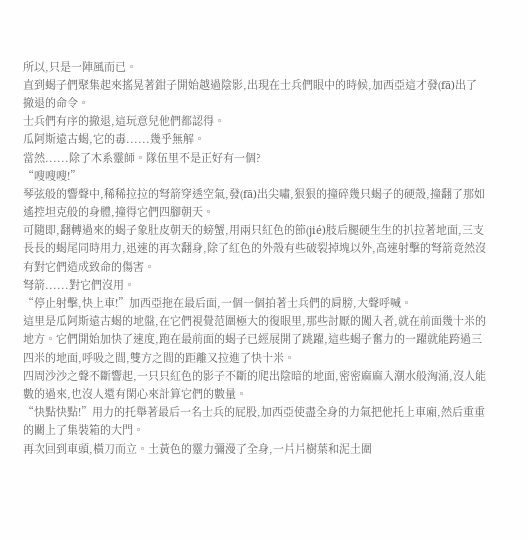所以,只是一陣風而已。
直到蝎子們聚集起來搖晃著鉗子開始越過陰影,出現在士兵們眼中的時候,加西亞這才發(fā)出了撤退的命令。
士兵們有序的撤退,這玩意兒他們都認得。
瓜阿斯遠古蝎,它的毒......幾乎無解。
當然......除了木系靈師。隊伍里不是正好有一個?
“嗖嗖嗖!”
琴弦般的響聲中,稀稀拉拉的弩箭穿透空氣,發(fā)出尖嘯,狠狠的撞碎幾只蝎子的硬殼,撞翻了那如遙控坦克般的身體,撞得它們四腳朝天。
可隨即,翻轉過來的蝎子象肚皮朝天的螃蟹,用兩只紅色的節(jié)肢后腿硬生生的扒拉著地面,三支長長的蝎尾同時用力,迅速的再次翻身,除了紅色的外殼有些破裂掉塊以外,高速射擊的弩箭竟然沒有對它們造成致命的傷害。
弩箭......對它們沒用。
“停止射擊,快上車!”加西亞拖在最后面,一個一個拍著士兵們的肩膀,大聲呼喊。
這里是瓜阿斯遠古蝎的地盤,在它們視覺范圍極大的復眼里,那些討厭的闖入者,就在前面幾十米的地方。它們開始加快了速度,跑在最前面的蝎子已經展開了跳躍,這些蝎子奮力的一躍就能跨過三四米的地面,呼吸之間,雙方之間的距離又拉進了快十米。
四周沙沙之聲不斷響起,一只只紅色的影子不斷的爬出陰暗的地面,密密麻麻入潮水般洶涌,沒人能數的過來,也沒人還有閑心來計算它們的數量。
“快點快點!”用力的托舉著最后一名士兵的屁股,加西亞使盡全身的力氣把他托上車廂,然后重重的關上了集裝箱的大門。
再次回到車頭,橫刀而立。土黃色的靈力彌漫了全身,一片片樹葉和泥土圍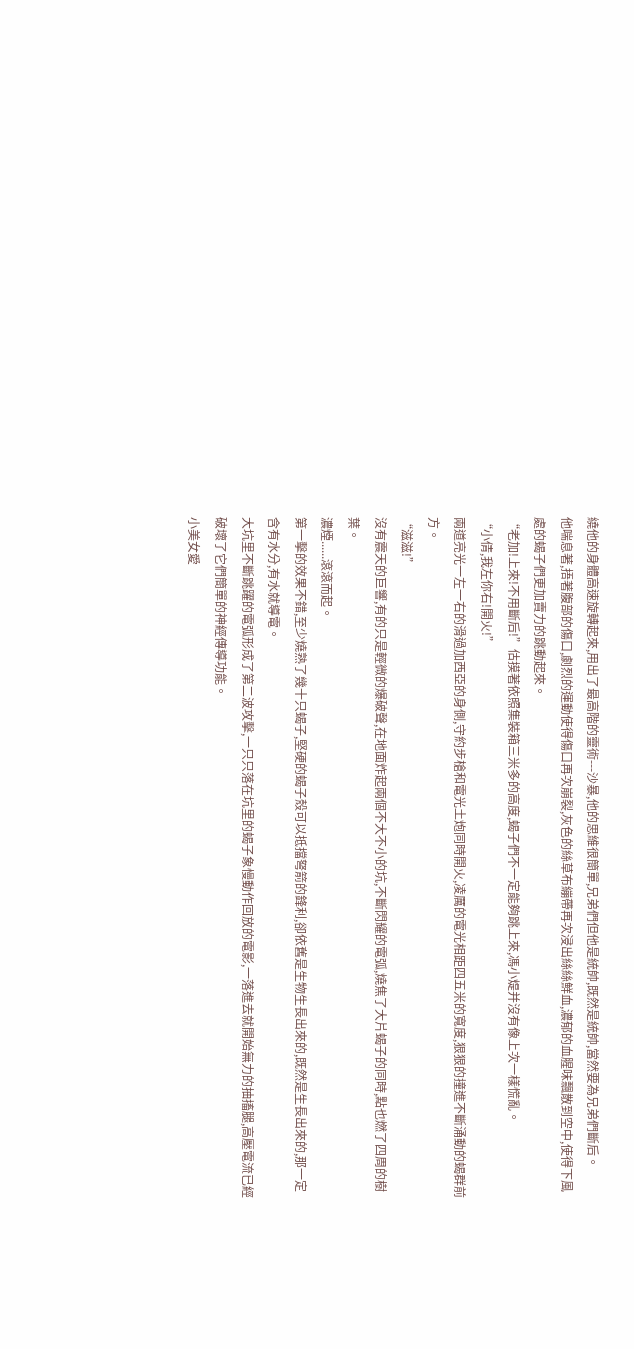繞他的身體高速旋轉起來,用出了最高階的靈術---沙暴,他的思維很簡單,兄弟們但他是統帥,既然是統帥,當然要為兄弟們斷后。
他喘息著,捂著腹部的傷口,劇烈的運動使得傷口再次崩裂,灰色的絲草布繃帶再次浸出絲絲鮮血,濃郁的血腥味飄散到空中,使得下風處的蝎子們更加賣力的跳動起來。
“老加!上來!不用斷后!”估摸著依照集裝箱三米多的高度,蝎子們不一定能夠跳上來,馮小煶并沒有像上次一樣慌亂。
“小倩,我左你右!開火!”
兩道亮光一左一右的滑過加西亞的身側,守約步槍和電光土炮同時開火,凌厲的電光相距四五米的寬度,狠狠的撞進不斷涌動的蝎群前方。
“滋滋!”
沒有震天的巨響,有的只是輕微的爆破聲,在地面炸起兩個不大不小的坑,不斷閃耀的電弧,燒焦了大片蝎子的同時,點也燃了四周的樹葉。
濃煙......滾滾而起。
第一擊的效果不錯,至少燒熟了幾十只蝎子,堅硬的蝎子殼可以抵擋弩箭的鋒利,卻依舊是生物生長出來的,既然是生長出來的,那一定含有水分,有水就導電。
大坑里不斷跳躍的電弧形成了第二波攻擊,一只只落在坑里的蝎子象慢動作回放的電影,一落進去就開始無力的抽搐腿,高壓電流已經破壞了它們簡單的神經傳導功能。
小美女愛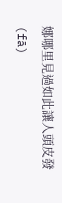娜哪里見過如此讓人頭皮發(fā)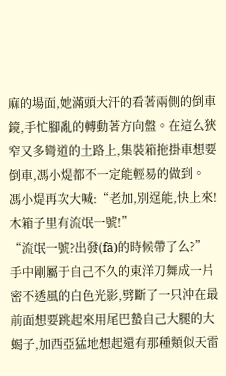麻的場面,她滿頭大汗的看著兩側的倒車鏡,手忙腳亂的轉動著方向盤。在這么狹窄又多彎道的土路上,集裝箱拖掛車想要倒車,馮小煶都不一定能輕易的做到。
馮小煶再次大喊:“老加,別逞能,快上來!木箱子里有流氓一號!”
“流氓一號?出發(fā)的時候帶了么?”
手中剛屬于自己不久的東洋刀舞成一片密不透風的白色光影,劈斷了一只沖在最前面想要跳起來用尾巴蟄自己大腿的大蝎子,加西亞猛地想起還有那種類似天雷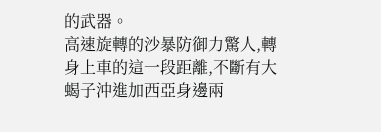的武器。
高速旋轉的沙暴防御力驚人,轉身上車的這一段距離,不斷有大蝎子沖進加西亞身邊兩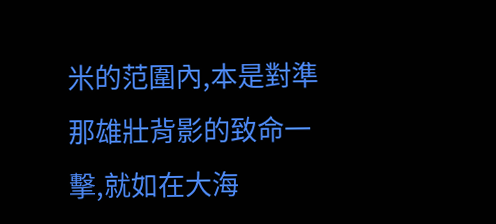米的范圍內,本是對準那雄壯背影的致命一擊,就如在大海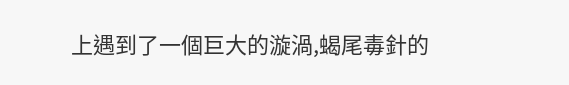上遇到了一個巨大的漩渦,蝎尾毒針的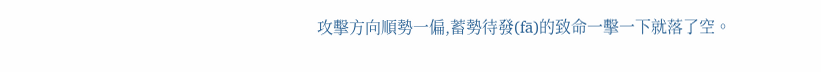攻擊方向順勢一偏,蓄勢待發(fā)的致命一擊一下就落了空。